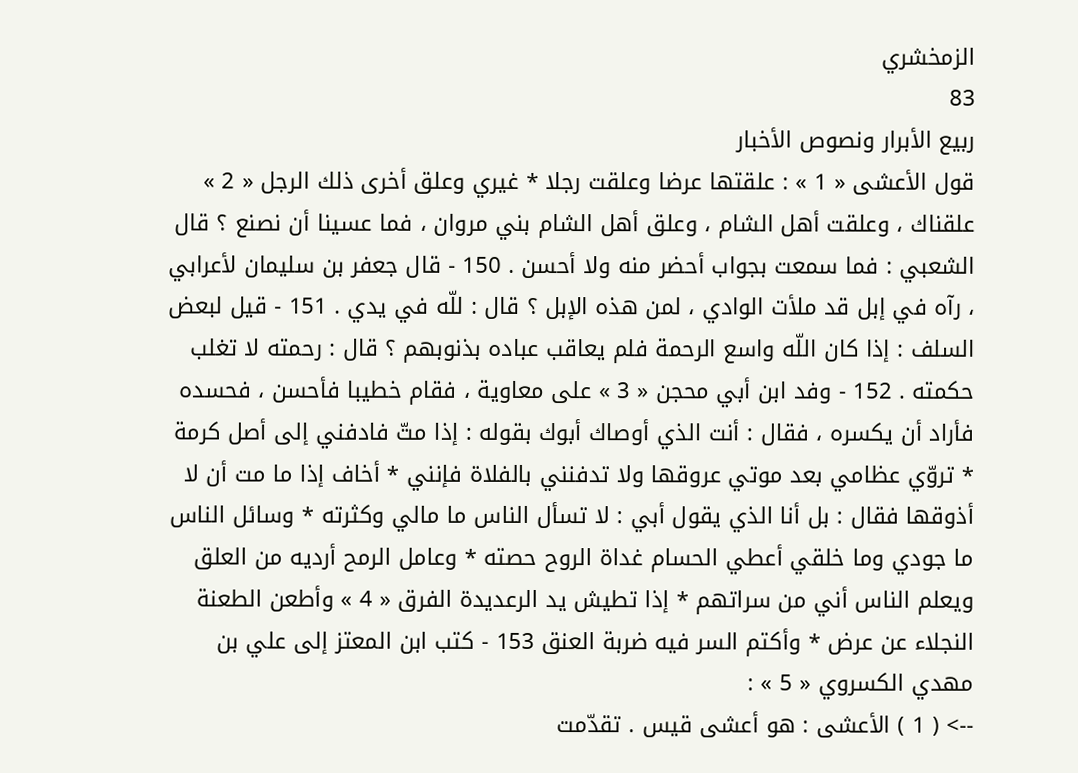الزمخشري
83
ربيع الأبرار ونصوص الأخبار
قول الأعشى « 1 » : علقتها عرضا وعلقت رجلا * غيري وعلق أخرى ذلك الرجل « 2 » علقناك ، وعلقت أهل الشام ، وعلق أهل الشام بني مروان ، فما عسينا أن نصنع ؟ قال الشعبي : فما سمعت بجواب أحضر منه ولا أحسن . 150 - قال جعفر بن سليمان لأعرابي ، رآه في إبل قد ملأت الوادي ، لمن هذه الإبل ؟ قال : للّه في يدي . 151 - قيل لبعض السلف : إذا كان اللّه واسع الرحمة فلم يعاقب عباده بذنوبهم ؟ قال : رحمته لا تغلب حكمته . 152 - وفد ابن أبي محجن « 3 » على معاوية ، فقام خطيبا فأحسن ، فحسده فأراد أن يكسره ، فقال : أنت الذي أوصاك أبوك بقوله : إذا متّ فادفني إلى أصل كرمة * تروّي عظامي بعد موتي عروقها ولا تدفنني بالفلاة فإنني * أخاف إذا ما مت أن لا أذوقها فقال : بل أنا الذي يقول أبي : لا تسأل الناس ما مالي وكثرته * وسائل الناس ما جودي وما خلقي أعطي الحسام غداة الروح حصته * وعامل الرمح أرديه من العلق ويعلم الناس أني من سراتهم * إذا تطيش يد الرعديدة الفرق « 4 » وأطعن الطعنة النجلاء عن عرض * وأكتم السر فيه ضربة العنق 153 - كتب ابن المعتز إلى علي بن مهدي الكسروي « 5 » :
--> ( 1 ) الأعشى : هو أعشى قيس . تقدّمت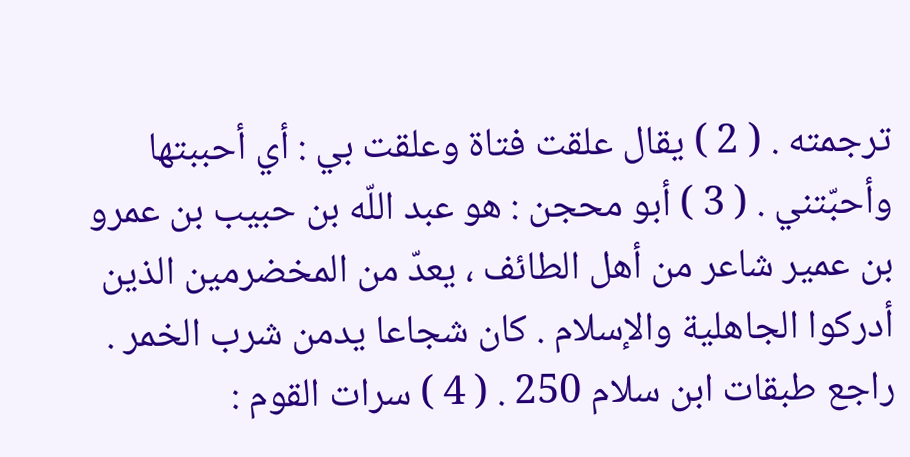ترجمته . ( 2 ) يقال علقت فتاة وعلقت بي : أي أحببتها وأحبّتني . ( 3 ) أبو محجن : هو عبد اللّه بن حبيب بن عمرو بن عمير شاعر من أهل الطائف ، يعدّ من المخضرمين الذين أدركوا الجاهلية والإسلام . كان شجاعا يدمن شرب الخمر . راجع طبقات ابن سلام 250 . ( 4 ) سرات القوم :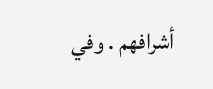أشرافهم . وفي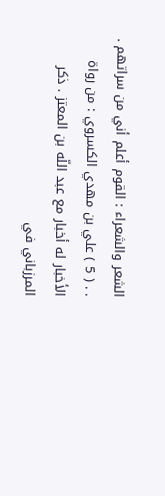الشعر والشعراء : القوم أعلم أني من سراتهم . . . ( 5 ) علي بن مهدي الكسروي : من رواة الأخبار له أخبار مع عبد اللّه بن المعتز . ذكر المرزباني في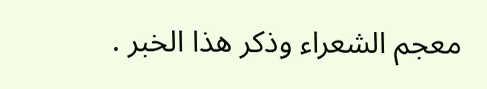معجم الشعراء وذكر هذا الخبر .